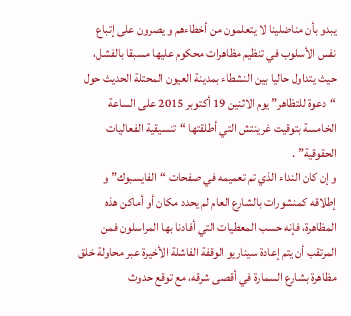يبدو بأن مناضلينا لا يتعلمون من أخطاءهم و يصرون على إتباع نفس الأسلوب في تنظيم مظاهرات محكوم عليها مسبقا بالفشل، حيث يتداول حاليا بين النشطاء بمدينة العيون المحتلة الحديث حول “دعوة للتظاهر” يوم الاثنين 19 أكتوبر 2015 على الساعة الخامسة بتوقيت غرينتش التي أطلقتها “تنسيقية الفعاليات الحقوقية” .
و إن كان النداء الذي تم تعميمه في صفحات “الفايسبوك” و إطلاقه كمنشورات بالشارع العام لم يحدد مكان أو أماكن هذه المظاهرة، فإنه حسب المعطيات التي أفادنا بها المراسلون فمن المرتقب أن يتم إعادة سيناريو الوقفة الفاشلة الأخيرة عبر محاولة خلق مظاهرة بشارع السمارة في أقصى شرقه، مع توقع حدوث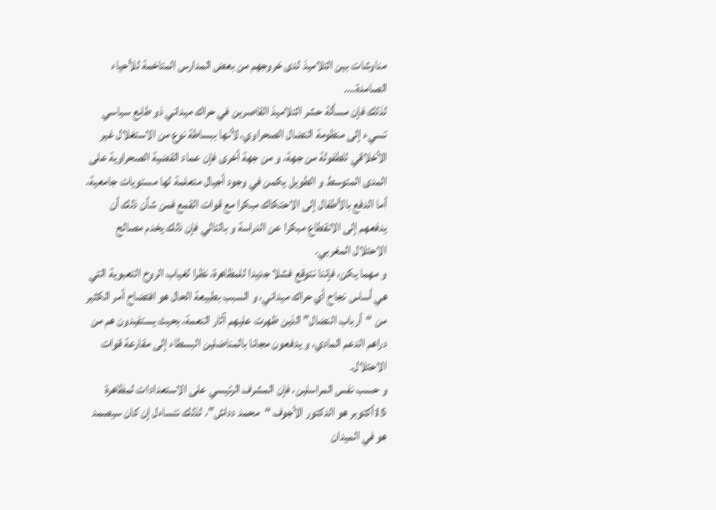مناوشات بين التلاميذ لدى خروجهم من بعض المدارس المتاخمة للأحياء الصامدة….
لذلك فإن مسألة حشر التلاميذ القاصرين في حراك ميداني ذو طابع سياسي تسيء إلى منظومة النضال الصحراوي، لأنها ببساطة نوع من الاستغلال غير الأخلاقي للطفولة من جهة، و من جهة أخرى فإن عماد القضية الصحراوية على المدى المتوسط و الطويل يكمن في وجود أجيال متعلمة لها مستويات جامعية، أما الدفع بالأطفال إلى الاحتكاك مبكرا مع قوات القمع فمن شأن ذلك أن يدفعهم إلى الانقطاع مبكرا عن الدراسة و بالتالي فإن ذلك يخدم مصالح الاحتلال المغربي.
و مهما يكن، فإننا نتوقع فشلا جديدا للمظاهرة، نظرا لغياب الروح التعبوية التي هي أساس نجاح أي حراك ميداني، و السبب بطبيعة الحال هو افتضاح أمر الكثير من “أرباب النضال” الذين ظهرت عليهم آثار النعمة، بحيث يستفيدون هم من دراهم الدعم المادي، و يدفعون مجانا بالمناضلين البسطاء إلى مقارعة قوات الاحتلال.
و حسب نفس المراسلين، فإن المشرف الرئيسي على الاستعدادات لمظاهرة 15أكتوبر هو الدكتور الأجوف “محمد دداش”، لذلك نتساءل إن كان سيصمد هو في الميدان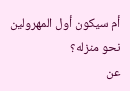أم سيكون أول المهرولين نحو منزله؟
عن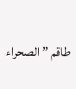طاقم ” الصحراء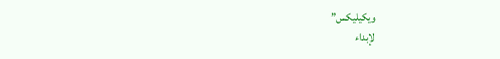ويكيليكس”
لإبداء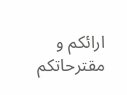ارائكم و مقترحاتكم